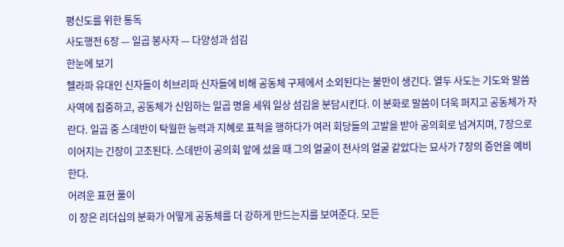평신도를 위한 통독
사도행전 6장 — 일곱 봉사자 — 다양성과 섬김
한눈에 보기
헬라파 유대인 신자들이 히브리파 신자들에 비해 공동체 구제에서 소외된다는 불만이 생긴다. 열두 사도는 기도와 말씀 사역에 집중하고, 공동체가 신임하는 일곱 명을 세워 일상 섬김을 분담시킨다. 이 분화로 말씀이 더욱 퍼지고 공동체가 자란다. 일곱 중 스데반이 탁월한 능력과 지혜로 표적을 행하다가 여러 회당들의 고발을 받아 공의회로 넘겨지며, 7장으로 이어지는 긴장이 고조된다. 스데반이 공의회 앞에 섰을 때 그의 얼굴이 천사의 얼굴 같았다는 묘사가 7장의 증언을 예비한다.
어려운 표현 풀이
이 장은 리더십의 분화가 어떻게 공동체를 더 강하게 만드는지를 보여준다. 모든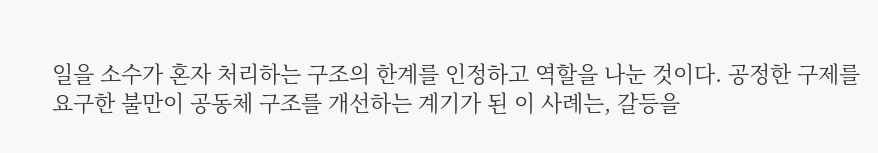일을 소수가 혼자 처리하는 구조의 한계를 인정하고 역할을 나눈 것이다. 공정한 구제를 요구한 불만이 공동체 구조를 개선하는 계기가 된 이 사례는, 갈등을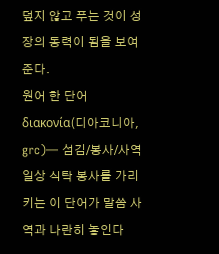덮지 않고 푸는 것이 성장의 동력이 됨을 보여준다.
원어 한 단어
διακονία(디아코니아, grc)— 섬김/봉사/사역
일상 식탁 봉사를 가리키는 이 단어가 말씀 사역과 나란히 놓인다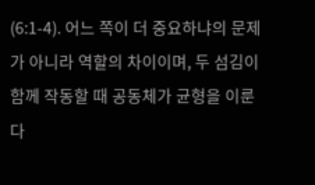(6:1-4). 어느 쪽이 더 중요하냐의 문제가 아니라 역할의 차이이며, 두 섬김이 함께 작동할 때 공동체가 균형을 이룬다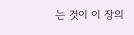는 것이 이 장의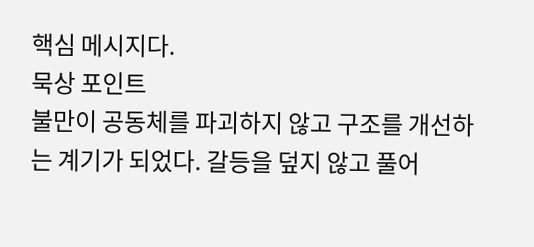핵심 메시지다.
묵상 포인트
불만이 공동체를 파괴하지 않고 구조를 개선하는 계기가 되었다. 갈등을 덮지 않고 풀어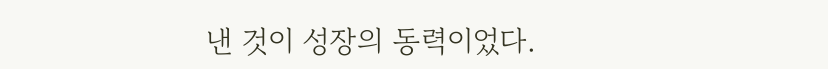낸 것이 성장의 동력이었다.